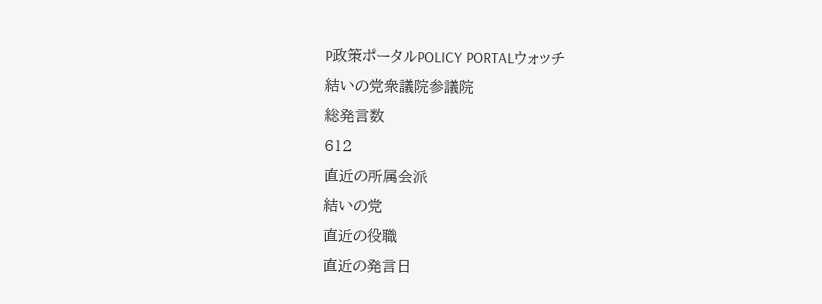P政策ポータルPOLICY PORTALウォッチ
結いの党衆議院参議院
総発言数
612
直近の所属会派
結いの党
直近の役職
直近の発言日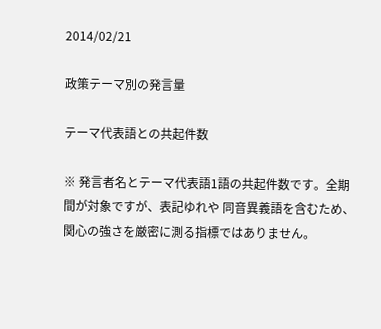2014/02/21

政策テーマ別の発言量

テーマ代表語との共起件数

※ 発言者名とテーマ代表語1語の共起件数です。全期間が対象ですが、表記ゆれや 同音異義語を含むため、関心の強さを厳密に測る指標ではありません。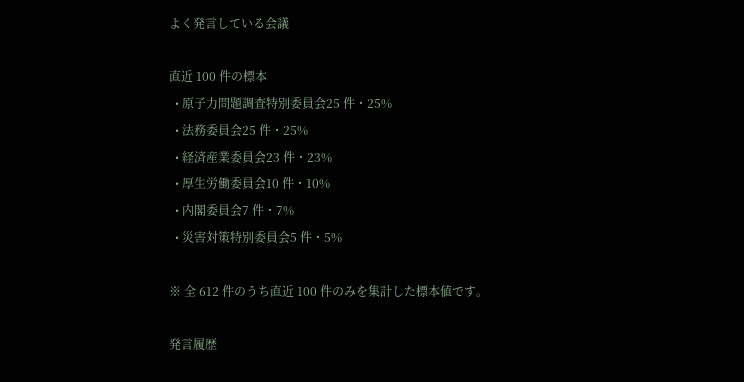よく発言している会議

直近 100 件の標本
  • 原子力問題調査特別委員会25 件・25%
  • 法務委員会25 件・25%
  • 経済産業委員会23 件・23%
  • 厚生労働委員会10 件・10%
  • 内閣委員会7 件・7%
  • 災害対策特別委員会5 件・5%

※ 全 612 件のうち直近 100 件のみを集計した標本値です。

発言履歴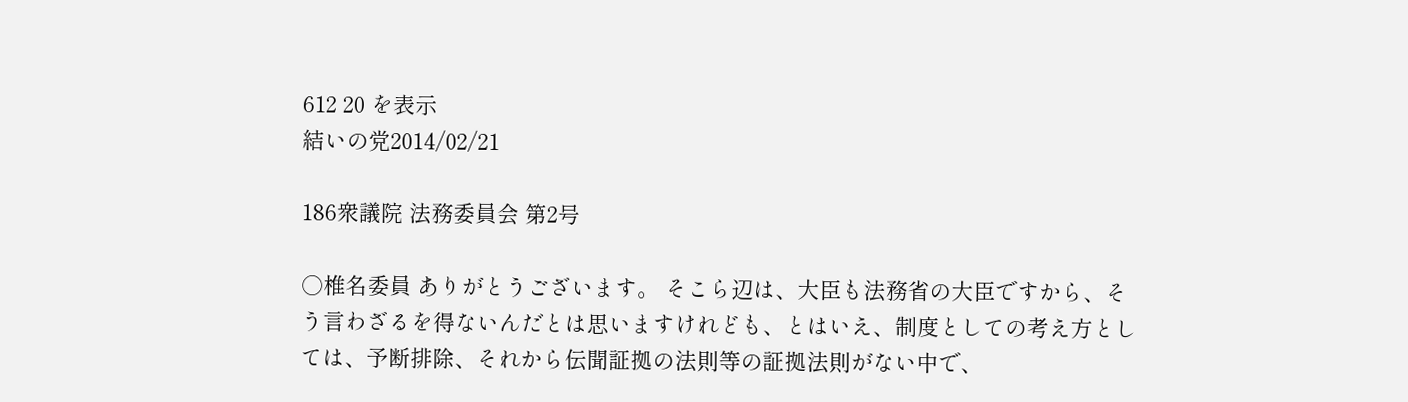612 20 を表示
結いの党2014/02/21

186衆議院 法務委員会 第2号

○椎名委員 ありがとうございます。 そこら辺は、大臣も法務省の大臣ですから、そう言わざるを得ないんだとは思いますけれども、とはいえ、制度としての考え方としては、予断排除、それから伝聞証拠の法則等の証拠法則がない中で、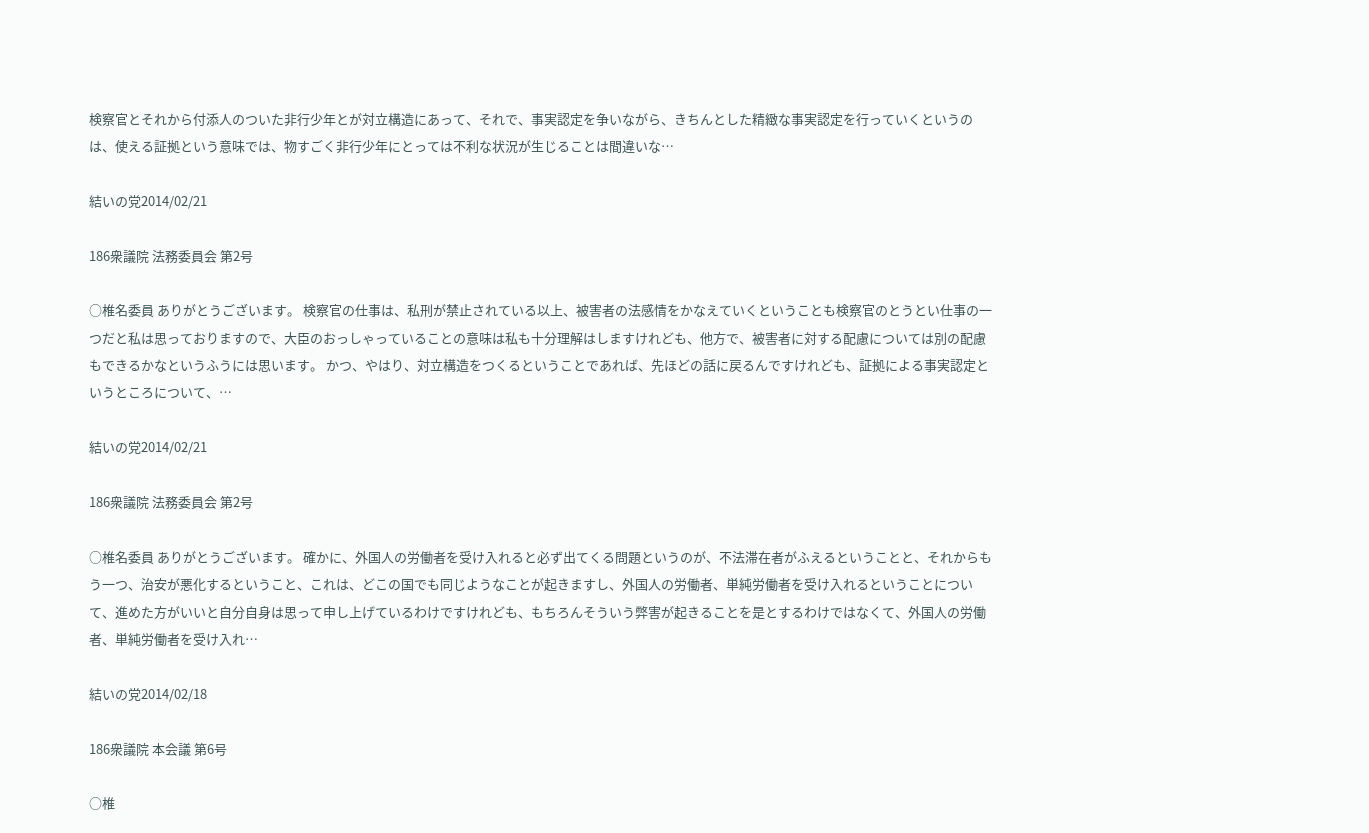検察官とそれから付添人のついた非行少年とが対立構造にあって、それで、事実認定を争いながら、きちんとした精緻な事実認定を行っていくというのは、使える証拠という意味では、物すごく非行少年にとっては不利な状況が生じることは間違いな…

結いの党2014/02/21

186衆議院 法務委員会 第2号

○椎名委員 ありがとうございます。 検察官の仕事は、私刑が禁止されている以上、被害者の法感情をかなえていくということも検察官のとうとい仕事の一つだと私は思っておりますので、大臣のおっしゃっていることの意味は私も十分理解はしますけれども、他方で、被害者に対する配慮については別の配慮もできるかなというふうには思います。 かつ、やはり、対立構造をつくるということであれば、先ほどの話に戻るんですけれども、証拠による事実認定というところについて、…

結いの党2014/02/21

186衆議院 法務委員会 第2号

○椎名委員 ありがとうございます。 確かに、外国人の労働者を受け入れると必ず出てくる問題というのが、不法滞在者がふえるということと、それからもう一つ、治安が悪化するということ、これは、どこの国でも同じようなことが起きますし、外国人の労働者、単純労働者を受け入れるということについて、進めた方がいいと自分自身は思って申し上げているわけですけれども、もちろんそういう弊害が起きることを是とするわけではなくて、外国人の労働者、単純労働者を受け入れ…

結いの党2014/02/18

186衆議院 本会議 第6号

○椎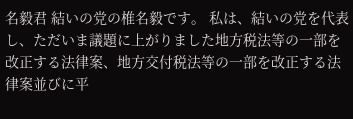名毅君 結いの党の椎名毅です。 私は、結いの党を代表し、ただいま議題に上がりました地方税法等の一部を改正する法律案、地方交付税法等の一部を改正する法律案並びに平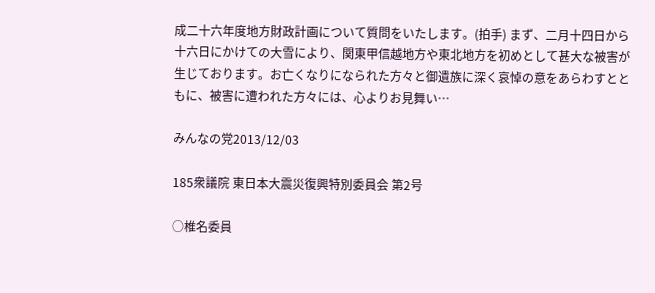成二十六年度地方財政計画について質問をいたします。(拍手) まず、二月十四日から十六日にかけての大雪により、関東甲信越地方や東北地方を初めとして甚大な被害が生じております。お亡くなりになられた方々と御遺族に深く哀悼の意をあらわすとともに、被害に遭われた方々には、心よりお見舞い…

みんなの党2013/12/03

185衆議院 東日本大震災復興特別委員会 第2号

○椎名委員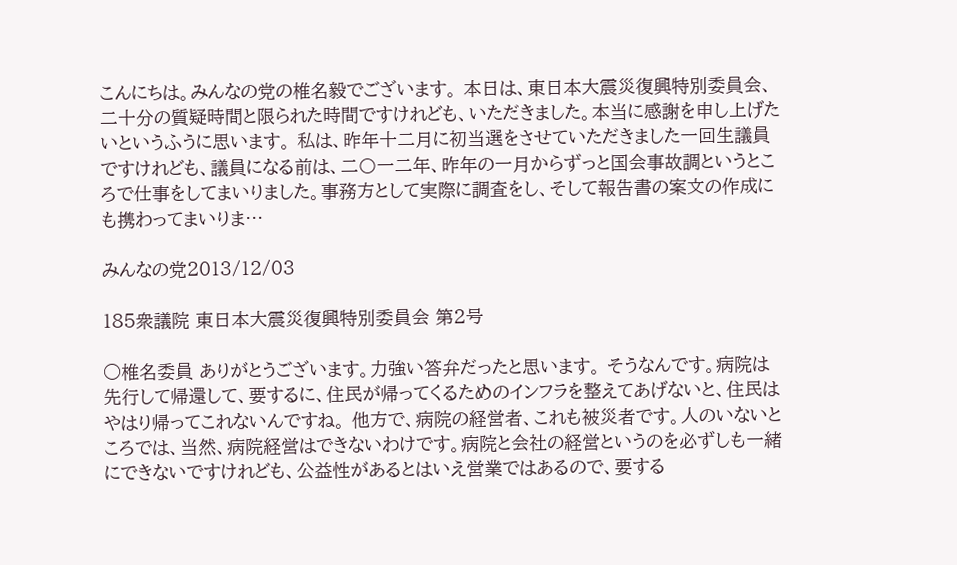こんにちは。みんなの党の椎名毅でございます。 本日は、東日本大震災復興特別委員会、二十分の質疑時間と限られた時間ですけれども、いただきました。本当に感謝を申し上げたいというふうに思います。 私は、昨年十二月に初当選をさせていただきました一回生議員ですけれども、議員になる前は、二〇一二年、昨年の一月からずっと国会事故調というところで仕事をしてまいりました。事務方として実際に調査をし、そして報告書の案文の作成にも携わってまいりま…

みんなの党2013/12/03

185衆議院 東日本大震災復興特別委員会 第2号

○椎名委員 ありがとうございます。力強い答弁だったと思います。 そうなんです。病院は先行して帰還して、要するに、住民が帰ってくるためのインフラを整えてあげないと、住民はやはり帰ってこれないんですね。 他方で、病院の経営者、これも被災者です。人のいないところでは、当然、病院経営はできないわけです。病院と会社の経営というのを必ずしも一緒にできないですけれども、公益性があるとはいえ営業ではあるので、要する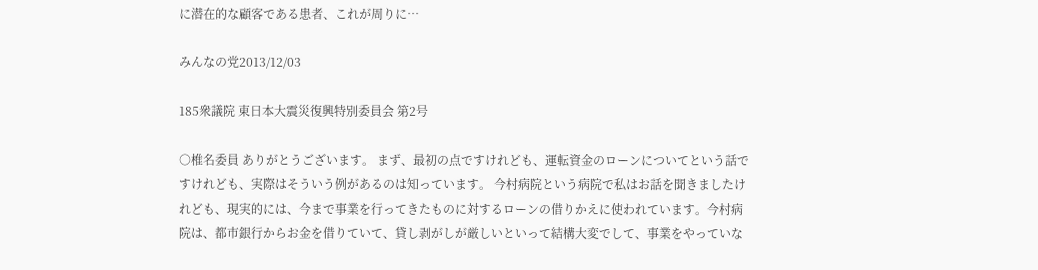に潜在的な顧客である患者、これが周りに…

みんなの党2013/12/03

185衆議院 東日本大震災復興特別委員会 第2号

○椎名委員 ありがとうございます。 まず、最初の点ですけれども、運転資金のローンについてという話ですけれども、実際はそういう例があるのは知っています。 今村病院という病院で私はお話を聞きましたけれども、現実的には、今まで事業を行ってきたものに対するローンの借りかえに使われています。今村病院は、都市銀行からお金を借りていて、貸し剥がしが厳しいといって結構大変でして、事業をやっていな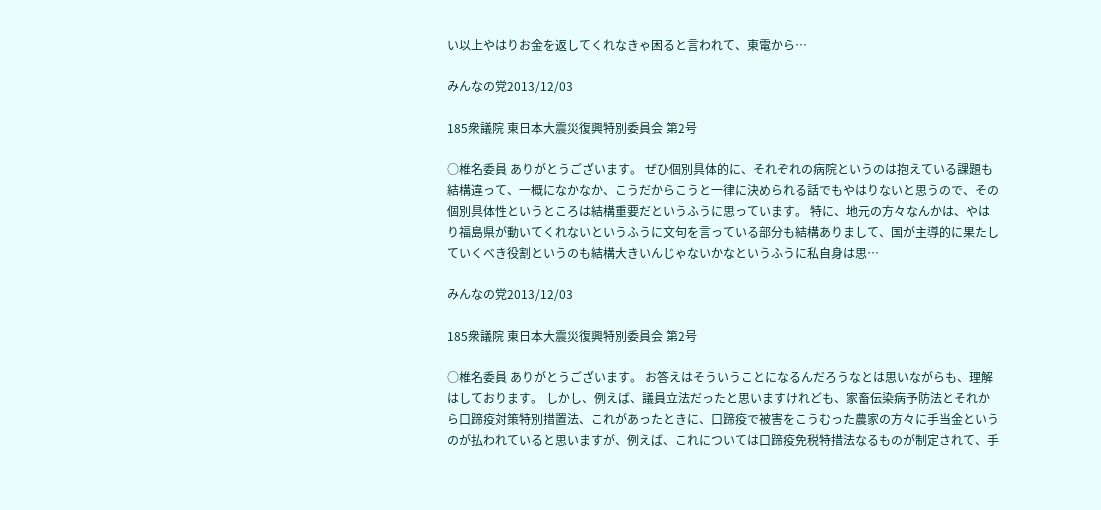い以上やはりお金を返してくれなきゃ困ると言われて、東電から…

みんなの党2013/12/03

185衆議院 東日本大震災復興特別委員会 第2号

○椎名委員 ありがとうございます。 ぜひ個別具体的に、それぞれの病院というのは抱えている課題も結構違って、一概になかなか、こうだからこうと一律に決められる話でもやはりないと思うので、その個別具体性というところは結構重要だというふうに思っています。 特に、地元の方々なんかは、やはり福島県が動いてくれないというふうに文句を言っている部分も結構ありまして、国が主導的に果たしていくべき役割というのも結構大きいんじゃないかなというふうに私自身は思…

みんなの党2013/12/03

185衆議院 東日本大震災復興特別委員会 第2号

○椎名委員 ありがとうございます。 お答えはそういうことになるんだろうなとは思いながらも、理解はしております。 しかし、例えば、議員立法だったと思いますけれども、家畜伝染病予防法とそれから口蹄疫対策特別措置法、これがあったときに、口蹄疫で被害をこうむった農家の方々に手当金というのが払われていると思いますが、例えば、これについては口蹄疫免税特措法なるものが制定されて、手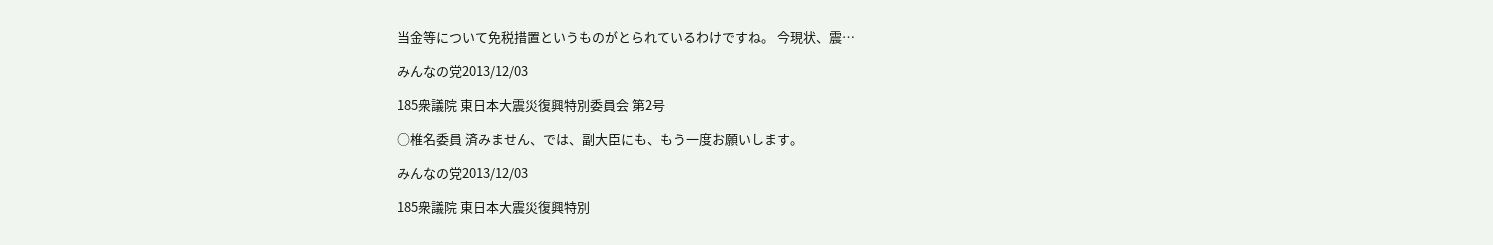当金等について免税措置というものがとられているわけですね。 今現状、震…

みんなの党2013/12/03

185衆議院 東日本大震災復興特別委員会 第2号

○椎名委員 済みません、では、副大臣にも、もう一度お願いします。

みんなの党2013/12/03

185衆議院 東日本大震災復興特別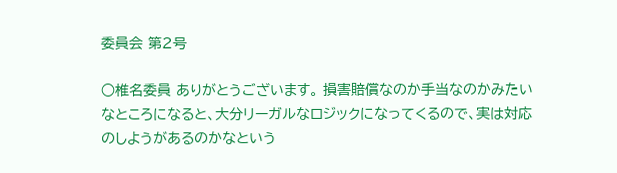委員会 第2号

○椎名委員 ありがとうございます。 損害賠償なのか手当なのかみたいなところになると、大分リーガルなロジックになってくるので、実は対応のしようがあるのかなという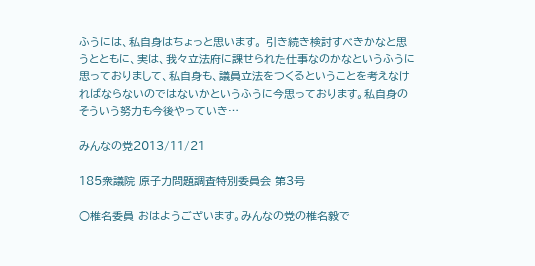ふうには、私自身はちょっと思います。 引き続き検討すべきかなと思うとともに、実は、我々立法府に課せられた仕事なのかなというふうに思っておりまして、私自身も、議員立法をつくるということを考えなければならないのではないかというふうに今思っております。私自身のそういう努力も今後やっていき…

みんなの党2013/11/21

185衆議院 原子力問題調査特別委員会 第3号

○椎名委員 おはようございます。みんなの党の椎名毅で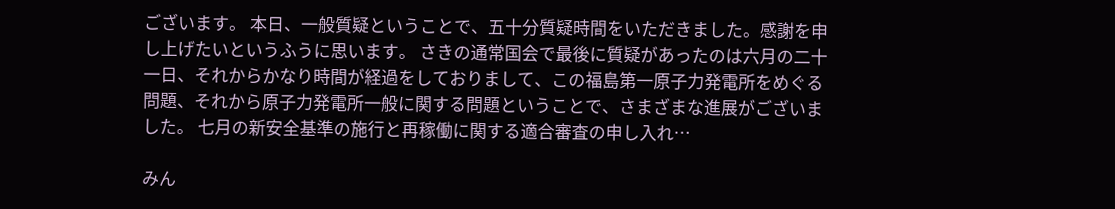ございます。 本日、一般質疑ということで、五十分質疑時間をいただきました。感謝を申し上げたいというふうに思います。 さきの通常国会で最後に質疑があったのは六月の二十一日、それからかなり時間が経過をしておりまして、この福島第一原子力発電所をめぐる問題、それから原子力発電所一般に関する問題ということで、さまざまな進展がございました。 七月の新安全基準の施行と再稼働に関する適合審査の申し入れ…

みん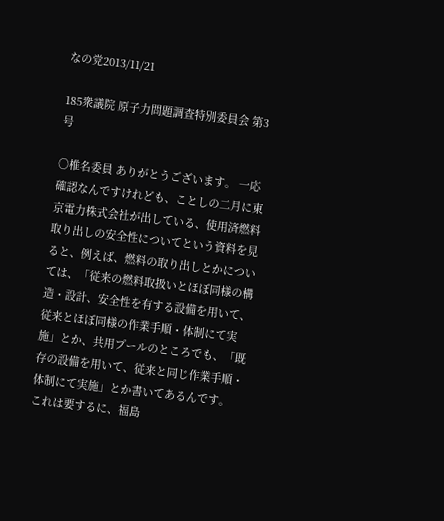なの党2013/11/21

185衆議院 原子力問題調査特別委員会 第3号

○椎名委員 ありがとうございます。 一応確認なんですけれども、ことしの二月に東京電力株式会社が出している、使用済燃料取り出しの安全性についてという資料を見ると、例えば、燃料の取り出しとかについては、「従来の燃料取扱いとほぼ同様の構造・設計、安全性を有する設備を用いて、従来とほぼ同様の作業手順・体制にて実施」とか、共用プールのところでも、「既存の設備を用いて、従来と同じ作業手順・体制にて実施」とか書いてあるんです。 これは要するに、福島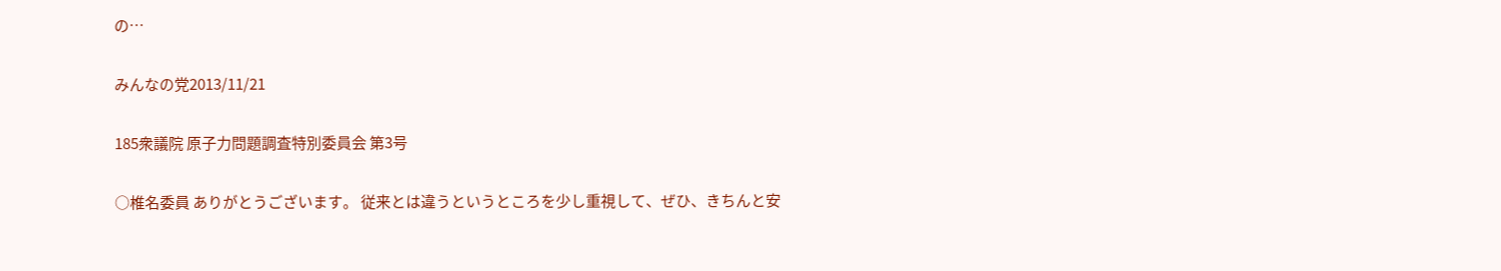の…

みんなの党2013/11/21

185衆議院 原子力問題調査特別委員会 第3号

○椎名委員 ありがとうございます。 従来とは違うというところを少し重視して、ぜひ、きちんと安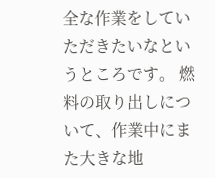全な作業をしていただきたいなというところです。 燃料の取り出しについて、作業中にまた大きな地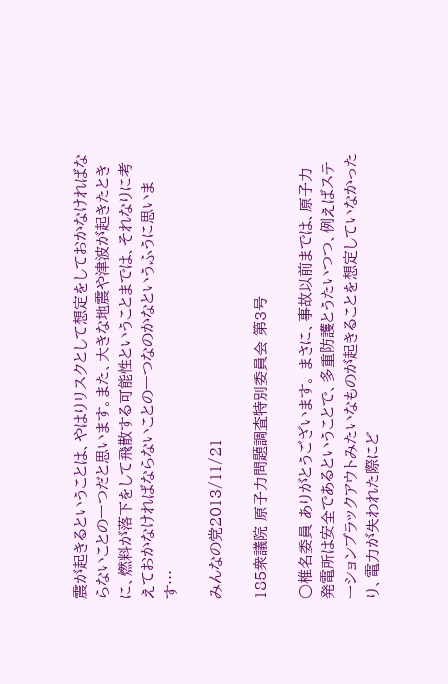震が起きるということは、やはりリスクとして想定をしておかなければならないことの一つだと思います。また、大きな地震や津波が起きたときに、燃料が落下をして飛散する可能性ということまでは、それなりに考えておかなければならないことの一つなのかなというふうに思います…

みんなの党2013/11/21

185衆議院 原子力問題調査特別委員会 第3号

○椎名委員 ありがとうございます。 まさに、事故以前までは、原子力発電所は安全であるということで、多重防護とうたいつつ、例えばステーションブラックアウトみたいなものが起きることを想定していなかったり、電力が失われた際にど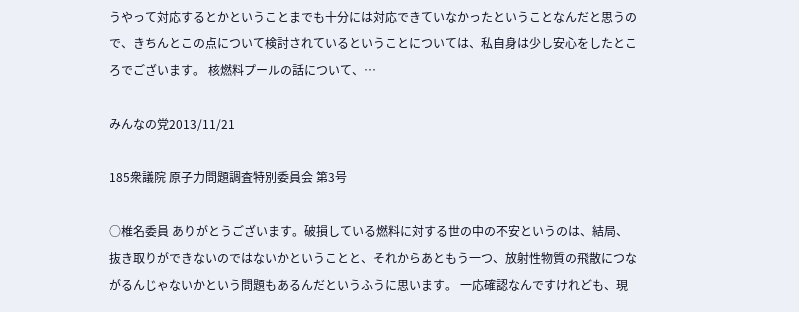うやって対応するとかということまでも十分には対応できていなかったということなんだと思うので、きちんとこの点について検討されているということについては、私自身は少し安心をしたところでございます。 核燃料プールの話について、…

みんなの党2013/11/21

185衆議院 原子力問題調査特別委員会 第3号

○椎名委員 ありがとうございます。破損している燃料に対する世の中の不安というのは、結局、抜き取りができないのではないかということと、それからあともう一つ、放射性物質の飛散につながるんじゃないかという問題もあるんだというふうに思います。 一応確認なんですけれども、現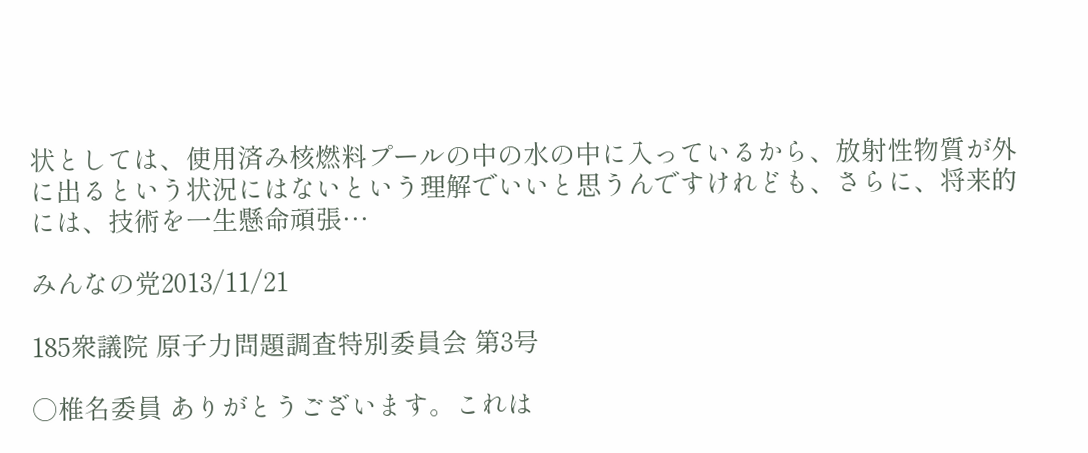状としては、使用済み核燃料プールの中の水の中に入っているから、放射性物質が外に出るという状況にはないという理解でいいと思うんですけれども、さらに、将来的には、技術を一生懸命頑張…

みんなの党2013/11/21

185衆議院 原子力問題調査特別委員会 第3号

○椎名委員 ありがとうございます。これは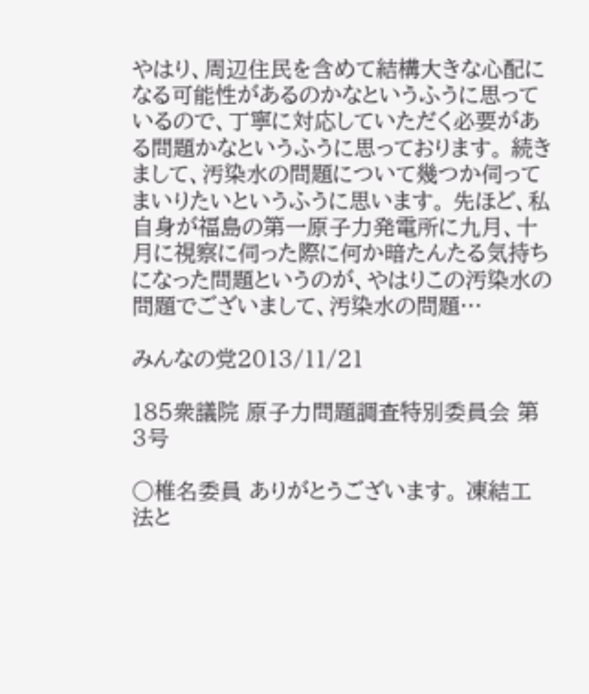やはり、周辺住民を含めて結構大きな心配になる可能性があるのかなというふうに思っているので、丁寧に対応していただく必要がある問題かなというふうに思っております。 続きまして、汚染水の問題について幾つか伺ってまいりたいというふうに思います。 先ほど、私自身が福島の第一原子力発電所に九月、十月に視察に伺った際に何か暗たんたる気持ちになった問題というのが、やはりこの汚染水の問題でございまして、汚染水の問題…

みんなの党2013/11/21

185衆議院 原子力問題調査特別委員会 第3号

○椎名委員 ありがとうございます。 凍結工法と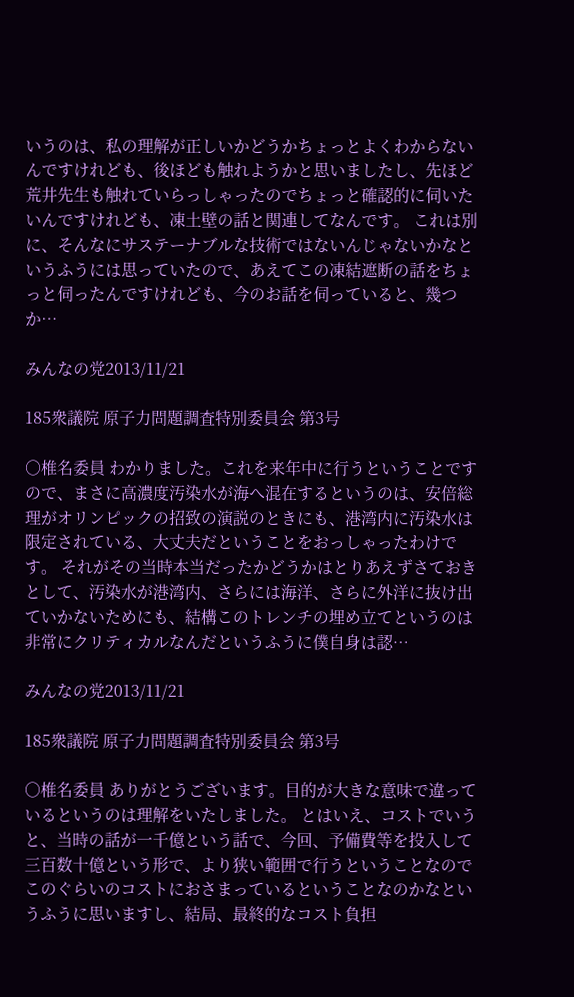いうのは、私の理解が正しいかどうかちょっとよくわからないんですけれども、後ほども触れようかと思いましたし、先ほど荒井先生も触れていらっしゃったのでちょっと確認的に伺いたいんですけれども、凍土壁の話と関連してなんです。 これは別に、そんなにサステーナブルな技術ではないんじゃないかなというふうには思っていたので、あえてこの凍結遮断の話をちょっと伺ったんですけれども、今のお話を伺っていると、幾つか…

みんなの党2013/11/21

185衆議院 原子力問題調査特別委員会 第3号

○椎名委員 わかりました。これを来年中に行うということですので、まさに高濃度汚染水が海へ混在するというのは、安倍総理がオリンピックの招致の演説のときにも、港湾内に汚染水は限定されている、大丈夫だということをおっしゃったわけです。 それがその当時本当だったかどうかはとりあえずさておきとして、汚染水が港湾内、さらには海洋、さらに外洋に抜け出ていかないためにも、結構このトレンチの埋め立てというのは非常にクリティカルなんだというふうに僕自身は認…

みんなの党2013/11/21

185衆議院 原子力問題調査特別委員会 第3号

○椎名委員 ありがとうございます。目的が大きな意味で違っているというのは理解をいたしました。 とはいえ、コストでいうと、当時の話が一千億という話で、今回、予備費等を投入して三百数十億という形で、より狭い範囲で行うということなのでこのぐらいのコストにおさまっているということなのかなというふうに思いますし、結局、最終的なコスト負担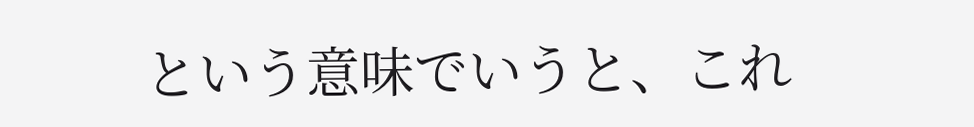という意味でいうと、これ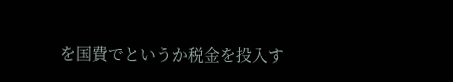を国費でというか税金を投入す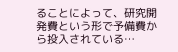ることによって、研究開発費という形で予備費から投入されている…